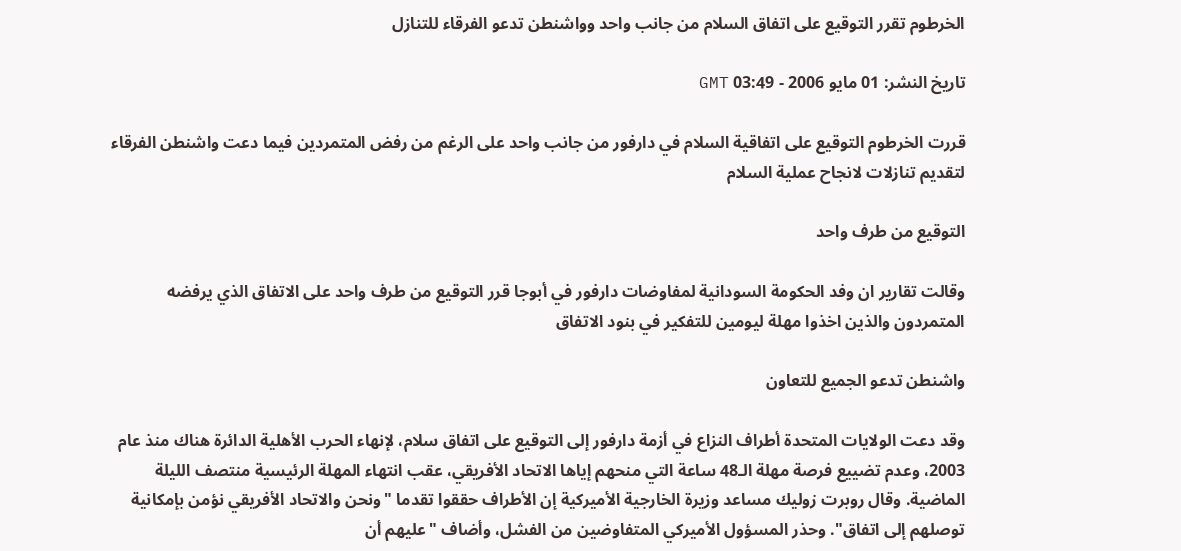الخرطوم تقرر التوقيع على اتفاق السلام من جانب واحد وواشنطن تدعو الفرقاء للتنازل

تاريخ النشر: 01 مايو 2006 - 03:49 GMT

قررت الخرطوم التوقيع على اتفاقية السلام في دارفور من جانب واحد على الرغم من رفض المتمردين فيما دعت واشنطن الفرقاء لتقديم تنازلات لانجاح عملية السلام

التوقيع من طرف واحد

وقالت تقارير ان وفد الحكومة السودانية لمفاوضات دارفور في أبوجا قرر التوقيع من طرف واحد على الاتفاق الذي يرفضه المتمردون والذين اخذوا مهلة ليومين للتفكير في بنود الاتفاق

واشنطن تدعو الجميع للتعاون

وقد دعت الولايات المتحدة أطراف النزاع في أزمة دارفور إلى التوقيع على اتفاق سلام، لإنهاء الحرب الأهلية الدائرة هناك منذ عام 2003، وعدم تضييع فرصة مهلة الـ48 ساعة التي منحهم إياها الاتحاد الأفريقي، عقب انتهاء المهلة الرئيسية منتصف الليلة الماضية. وقال روبرت زوليك مساعد وزيرة الخارجية الأميركية إن الأطراف حققوا تقدما "ونحن والاتحاد الأفريقي نؤمن بإمكانية توصلهم إلى اتفاق". وحذر المسؤول الأميركي المتفاوضين من الفشل، وأضاف "عليهم أن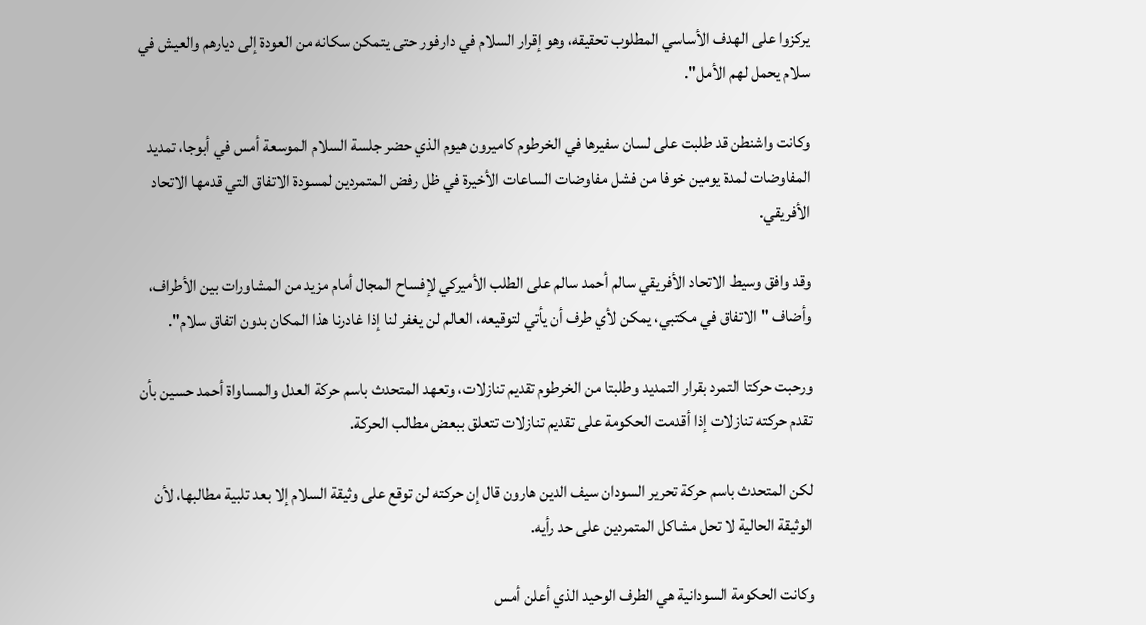يركزوا على الهدف الأساسي المطلوب تحقيقه، وهو إقرار السلام في دارفور حتى يتمكن سكانه من العودة إلى ديارهم والعيش في سلام يحمل لهم الأمل".

وكانت واشنطن قد طلبت على لسان سفيرها في الخرطوم كاميرون هيوم الذي حضر جلسة السلام الموسعة أمس في أبوجا، تمديد المفاوضات لمدة يومين خوفا من فشل مفاوضات الساعات الأخيرة في ظل رفض المتمردين لمسودة الاتفاق التي قدمها الاتحاد الأفريقي.

وقد وافق وسيط الاتحاد الأفريقي سالم أحمد سالم على الطلب الأميركي لإفساح المجال أمام مزيد من المشاورات بين الأطراف، وأضاف "الاتفاق في مكتبي، يمكن لأي طرف أن يأتي لتوقيعه، العالم لن يغفر لنا إذا غادرنا هذا المكان بدون اتفاق سلام".

ورحبت حركتا التمرد بقرار التمديد وطلبتا من الخرطوم تقديم تنازلات، وتعهد المتحدث باسم حركة العدل والمساواة أحمد حسين بأن تقدم حركته تنازلات إذا أقدمت الحكومة على تقديم تنازلات تتعلق ببعض مطالب الحركة.

لكن المتحدث باسم حركة تحرير السودان سيف الدين هارون قال إن حركته لن توقع على وثيقة السلام إلا بعد تلبية مطالبها، لأن الوثيقة الحالية لا تحل مشاكل المتمردين على حد رأيه.

وكانت الحكومة السودانية هي الطرف الوحيد الذي أعلن أمس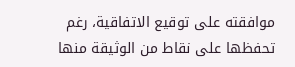موافقته على توقيع الاتفاقية، رغم تحفظها على نقاط من الوثيقة منها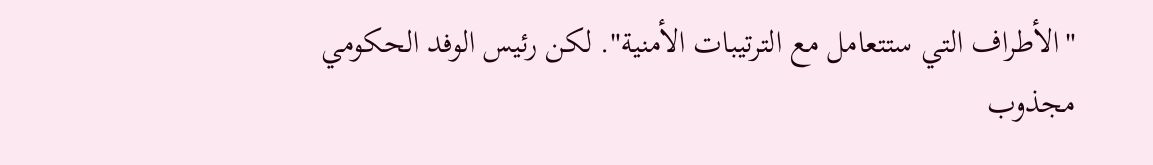"الأطراف التي ستتعامل مع الترتيبات الأمنية". لكن رئيس الوفد الحكومي مجذوب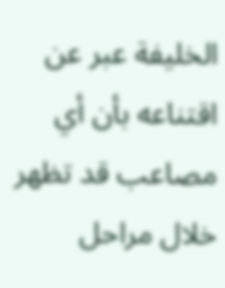الخليفة عبر عن اقتناعه بأن أي مصاعب قد تظهر خلال مراحل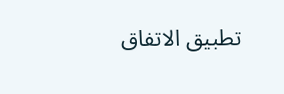تطبيق الاتفاق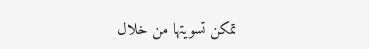تمكن تسويتها من خلال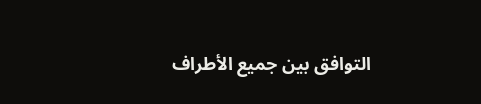التوافق بين جميع الأطراف